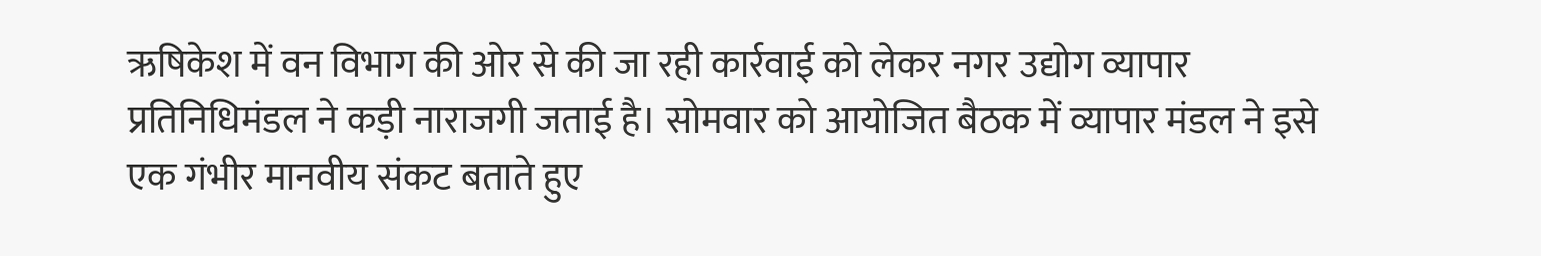ऋषिकेश में वन विभाग की ओर से की जा रही कार्रवाई को लेकर नगर उद्योग व्यापार प्रतिनिधिमंडल ने कड़ी नाराजगी जताई है। सोमवार को आयोजित बैठक में व्यापार मंडल ने इसे एक गंभीर मानवीय संकट बताते हुए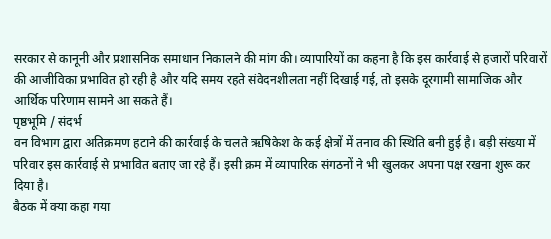सरकार से कानूनी और प्रशासनिक समाधान निकालने की मांग की। व्यापारियों का कहना है कि इस कार्रवाई से हजारों परिवारों की आजीविका प्रभावित हो रही है और यदि समय रहते संवेदनशीलता नहीं दिखाई गई, तो इसके दूरगामी सामाजिक और आर्थिक परिणाम सामने आ सकते हैं।
पृष्ठभूमि / संदर्भ
वन विभाग द्वारा अतिक्रमण हटाने की कार्रवाई के चलते ऋषिकेश के कई क्षेत्रों में तनाव की स्थिति बनी हुई है। बड़ी संख्या में परिवार इस कार्रवाई से प्रभावित बताए जा रहे हैं। इसी क्रम में व्यापारिक संगठनों ने भी खुलकर अपना पक्ष रखना शुरू कर दिया है।
बैठक में क्या कहा गया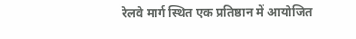रेलवे मार्ग स्थित एक प्रतिष्ठान में आयोजित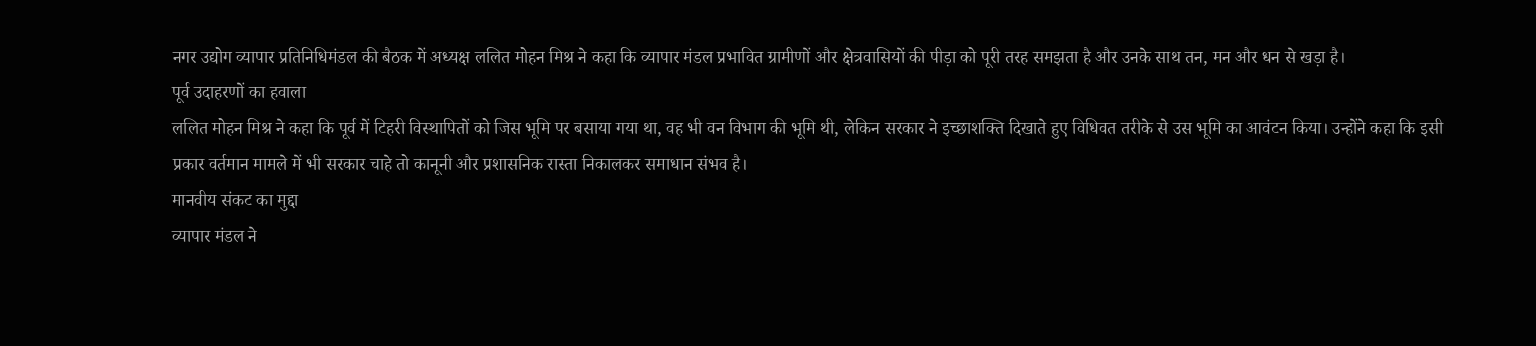नगर उद्योग व्यापार प्रतिनिधिमंडल की बैठक में अध्यक्ष ललित मोहन मिश्र ने कहा कि व्यापार मंडल प्रभावित ग्रामीणों और क्षेत्रवासियों की पीड़ा को पूरी तरह समझता है और उनके साथ तन, मन और धन से खड़ा है।
पूर्व उदाहरणों का हवाला
ललित मोहन मिश्र ने कहा कि पूर्व में टिहरी विस्थापितों को जिस भूमि पर बसाया गया था, वह भी वन विभाग की भूमि थी, लेकिन सरकार ने इच्छाशक्ति दिखाते हुए विधिवत तरीके से उस भूमि का आवंटन किया। उन्होंने कहा कि इसी प्रकार वर्तमान मामले में भी सरकार चाहे तो कानूनी और प्रशासनिक रास्ता निकालकर समाधान संभव है।
मानवीय संकट का मुद्दा
व्यापार मंडल ने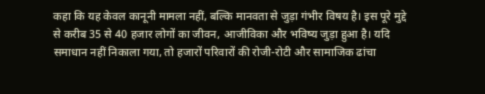कहा कि यह केवल कानूनी मामला नहीं, बल्कि मानवता से जुड़ा गंभीर विषय है। इस पूरे मुद्दे से करीब 35 से 40 हजार लोगों का जीवन, आजीविका और भविष्य जुड़ा हुआ है। यदि समाधान नहीं निकाला गया, तो हजारों परिवारों की रोजी-रोटी और सामाजिक ढांचा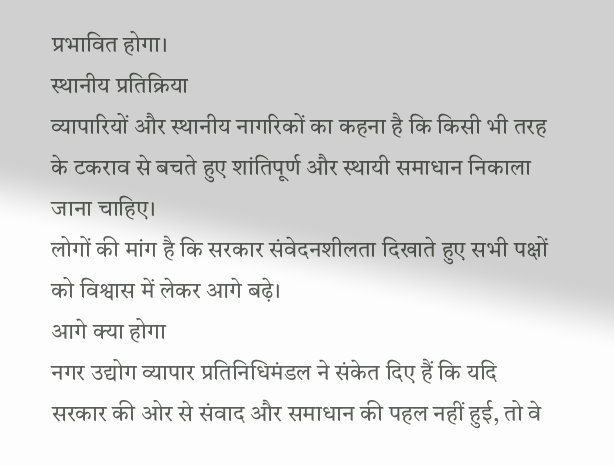प्रभावित होगा।
स्थानीय प्रतिक्रिया
व्यापारियों और स्थानीय नागरिकों का कहना है कि किसी भी तरह के टकराव से बचते हुए शांतिपूर्ण और स्थायी समाधान निकाला जाना चाहिए।
लोगों की मांग है कि सरकार संवेदनशीलता दिखाते हुए सभी पक्षों को विश्वास में लेकर आगे बढ़े।
आगे क्या होगा
नगर उद्योग व्यापार प्रतिनिधिमंडल ने संकेत दिए हैं कि यदि सरकार की ओर से संवाद और समाधान की पहल नहीं हुई, तो वे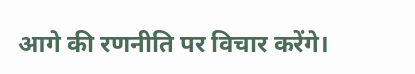आगे की रणनीति पर विचार करेंगे।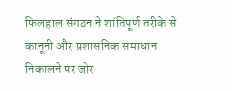फिलहाल संगठन ने शांतिपूर्ण तरीके से कानूनी और प्रशासनिक समाधान निकालने पर जोर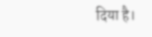दिया है।